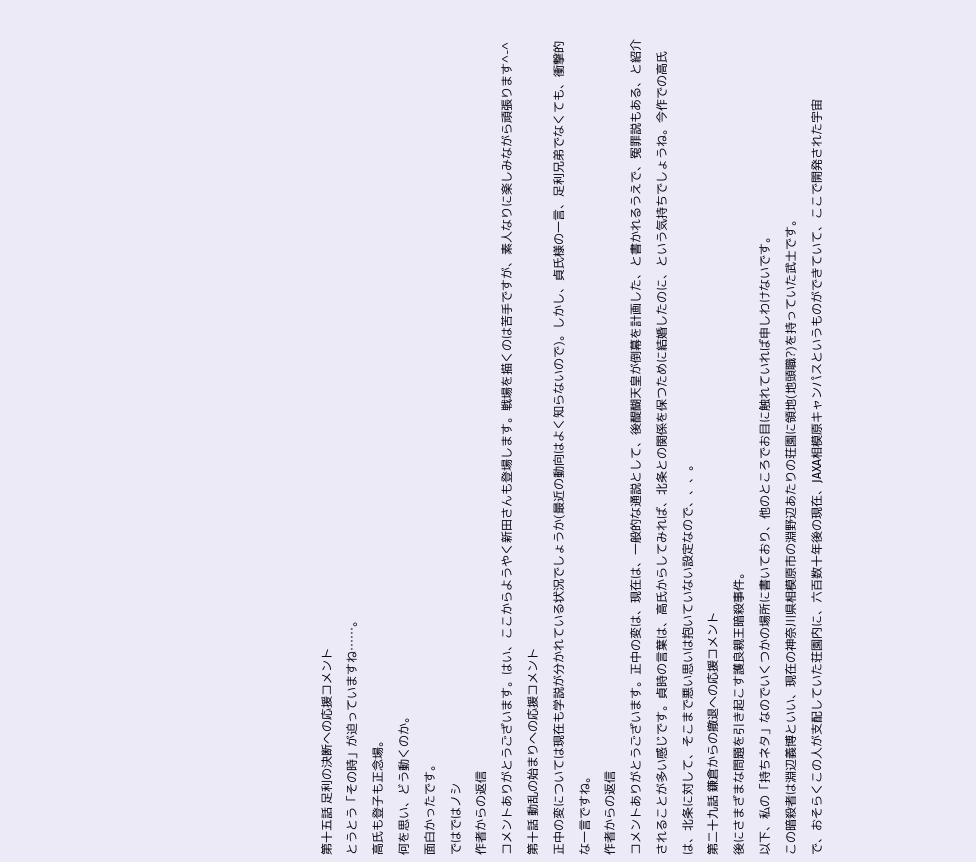第十五話 足利の決断への応援コメント
とうとう「その時」が迫っていますね……。
高氏も登子も正念場。
何を思い、どう動くのか。
面白かったです。
ではではノシ
作者からの返信
コメントありがとうございます。はい、ここからようやく新田さんも登場します。戦場を描くのは苦手ですが、素人なりに楽しみながら頑張ります^-^
第十話 動乱の始まりへの応援コメント
正中の変については現在も学説が分かれている状況でしょうか(最近の動向はよく知らないので)。しかし、貞氏様の一言、足利兄弟でなくても、衝撃的な一言ですね。
作者からの返信
コメントありがとうございます。正中の変は、現在は、一般的な通説として、後醍醐天皇が倒幕を計画した、と書かれるうえで、冤罪説もある、と紹介されることが多い感じです。貞時の言葉は、高氏からしてみれば、北条との関係を保つために結婚したのに、という気持ちでしょうね。今作での高氏は、北条に対して、そこまで悪い思いは抱いていない設定なので、、、。
第二十九話 鎌倉からの撤退への応援コメント
後にさまざまな問題を引き起こす護良親王暗殺事件。
以下、私の「持ちネタ」なのでいくつかの場所に書いており、他のところでお目に触れていれば申しわけないです。
この暗殺者は淵辺義博といい、現在の神奈川県相模原市の淵野辺あたりの荘園に領地(地頭職?)を持っていた武士です。
で、おそらくこの人が支配していた荘園内に、六百数十年後の現在、JAXA相模原キャンパスというものができていて、ここで開発された宇宙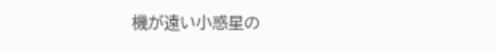機が遠い小惑星の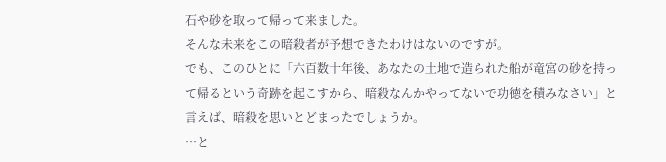石や砂を取って帰って来ました。
そんな未来をこの暗殺者が予想できたわけはないのですが。
でも、このひとに「六百数十年後、あなたの土地で造られた船が竜宮の砂を持って帰るという奇跡を起こすから、暗殺なんかやってないで功徳を積みなさい」と言えば、暗殺を思いとどまったでしょうか。
…と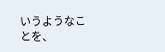いうようなことを、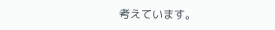考えています。